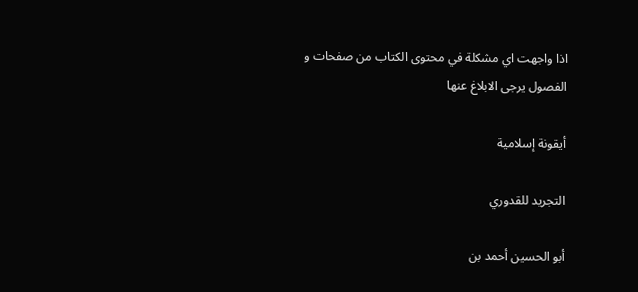اذا واجهت اي مشكلة في محتوى الكتاب من صفحات و الفصول يرجى الابلاغ عنها

أيقونة إسلامية

التجريد للقدوري

أبو الحسين أحمد بن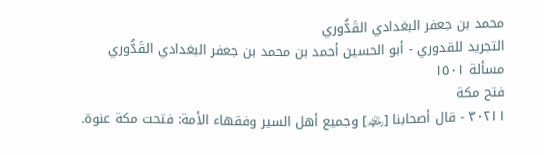محمد بن جعفر البغدادي القَدُّوري
التجريد للقدوري - أبو الحسين أحمد بن محمد بن جعفر البغدادي القَدُّوري
مسألة ١٥٠١
فتح مكة
٣٠٢١١ - قال أصحابنا [﵏] وجميع أهل السير وفقهاء الأمة: فتحت مكة عنوة.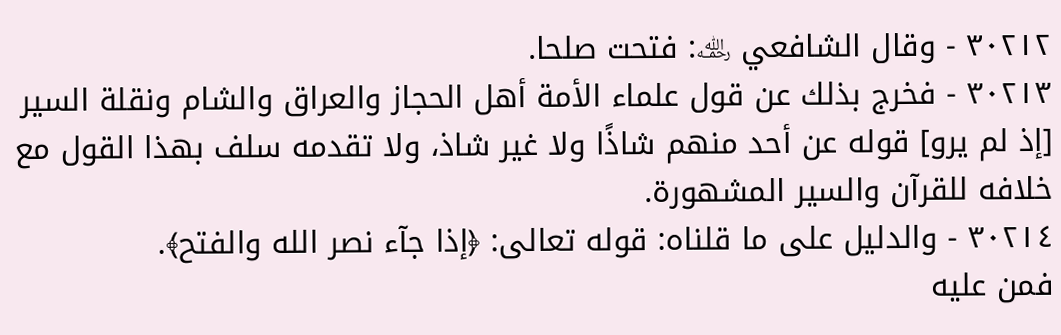٣٠٢١٢ - وقال الشافعي ﵀: فتحت صلحا.
٣٠٢١٣ - فخرج بذلك عن قول علماء الأمة أهل الحجاز والعراق والشام ونقلة السير [إذ لم يرو] قوله عن أحد منهم شاذًا ولا غير شاذ، ولا تقدمه سلف بهذا القول مع خلافه للقرآن والسير المشهورة.
٣٠٢١٤ - والدليل على ما قلناه: قوله تعالى: ﴿إذا جآء نصر الله والفتح﴾.
فمن عليه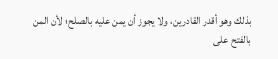بذلك وهو أقدر القادرين، ولا يجوز أن يمن عليه بالصلح؛ لأن المن بالفتح على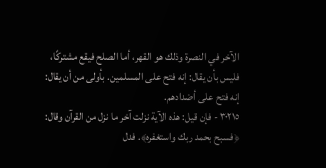الآخر في النصرة وذلك هو القهر، أما الصلح فيقع مشتركًا، فليس بأن يقال: إنه فتح على المسلمين. بأولى من أن يقال: إنه فتح على أضدادهم.
٣٠٢١٥ - فإن قيل: هذه الآية نزلت آخر ما نزل من القرآن وقال: ﴿فسبح بحمد ربك واستغفره﴾. فدل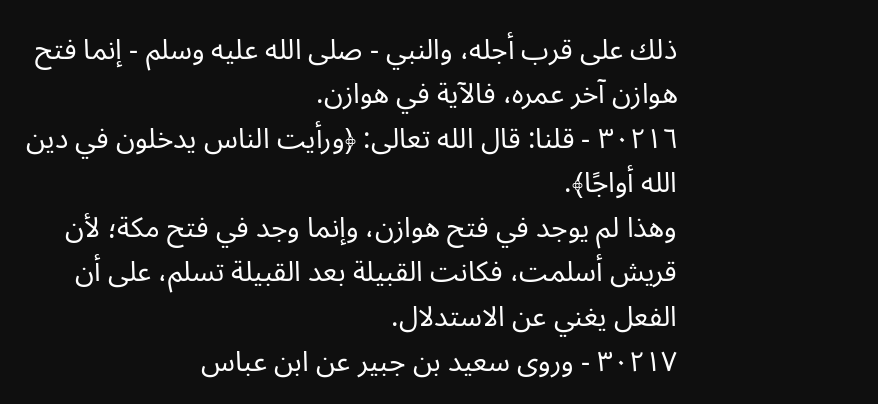ذلك على قرب أجله، والنبي - صلى الله عليه وسلم - إنما فتح هوازن آخر عمره، فالآية في هوازن.
٣٠٢١٦ - قلنا: قال الله تعالى: ﴿ورأيت الناس يدخلون في دين الله أواجًا﴾.
وهذا لم يوجد في فتح هوازن، وإنما وجد في فتح مكة؛ لأن قريش أسلمت، فكانت القبيلة بعد القبيلة تسلم، على أن الفعل يغني عن الاستدلال.
٣٠٢١٧ - وروى سعيد بن جبير عن ابن عباس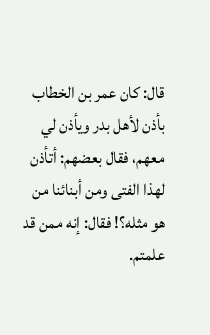قال: كان عمر بن الخطاب بأذن لأهل بدر ويأذن لي معهم، فقال بعضهم: أتأذن لهذا الفتى ومن أبنائنا من هو مثله؟! فقال: إنه ممن قد علمتم.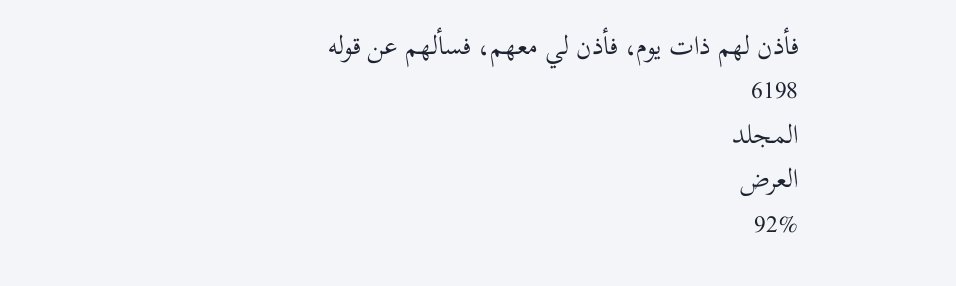فأذن لهم ذات يوم، فأذن لي معهم، فسألهم عن قوله
6198
المجلد
العرض
92%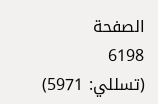الصفحة
6198
(تسللي: 5971)